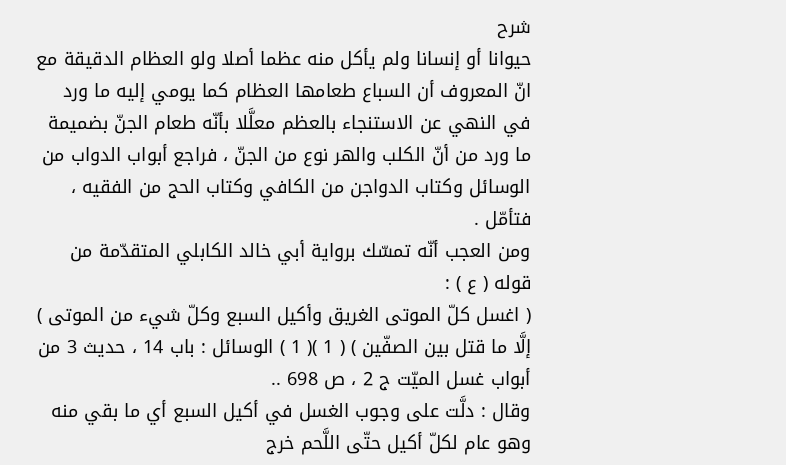شرح
حيوانا أو إنسانا ولم يأكل منه عظما أصلا ولو العظام الدقيقة مع انّ المعروف أن السباع طعامها العظام كما يومي إليه ما ورد في النهي عن الاستنجاء بالعظم معلَّلا بأنّه طعام الجنّ بضميمة ما ورد من أنّ الكلب والهر نوع من الجنّ ، فراجع أبواب الدواب من الوسائل وكتاب الدواجن من الكافي وكتاب الحج من الفقيه ، فتأمّل .
ومن العجب أنّه تمسّك برواية أبي خالد الكابلي المتقدّمة من قوله ( ع ) :
( اغسل كلّ الموتى الغريق وأكيل السبع وكلّ شيء من الموتى ) إلَّا ما قتل بين الصفّين ) ( 1 )( 1 ) الوسائل : باب 14 ، حديث 3 من أبواب غسل الميّت ج 2 ، ص 698 ..
وقال : دلَّت على وجوب الغسل في أكيل السبع أي ما بقي منه وهو عام لكلّ أكيل حتّى اللَّحم خرج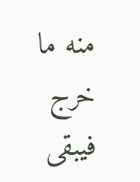منه ما خرج فيبقى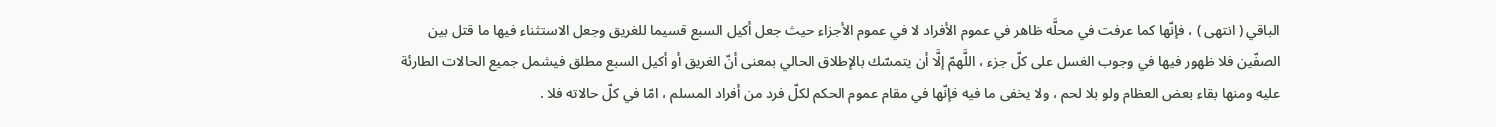الباقي ( انتهى ) ، فإنّها كما عرفت في محلَّه ظاهر في عموم الأفراد لا في عموم الأجزاء حيث جعل أكيل السبع قسيما للغريق وجعل الاستثناء فيها ما قتل بين الصفّين فلا ظهور فيها في وجوب الغسل على كلّ جزء ، اللَّهمّ إلَّا أن يتمسّك بالإطلاق الحالي بمعنى أنّ الغريق أو أكيل السبع مطلق فيشمل جميع الحالات الطارئة عليه ومنها بقاء بعض العظام ولو بلا لحم ، ولا يخفى ما فيه فإنّها في مقام عموم الحكم لكلّ فرد من أفراد المسلم ، امّا في كلّ حالاته فلا .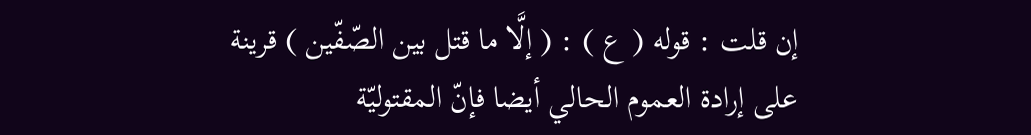إن قلت : قوله ( ع ) : ( إلَّا ما قتل بين الصّفّين ) قرينة على إرادة العموم الحالي أيضا فإنّ المقتوليّة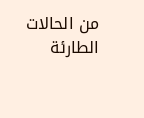من الحالات الطارئة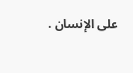على الإنسان .